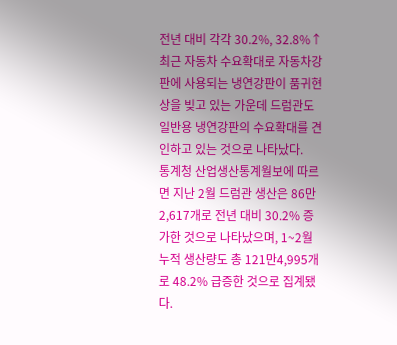전년 대비 각각 30.2%, 32.8%↑
최근 자동차 수요확대로 자동차강판에 사용되는 냉연강판이 품귀현상을 빚고 있는 가운데 드럼관도 일반용 냉연강판의 수요확대를 견인하고 있는 것으로 나타났다.
통계청 산업생산통계월보에 따르면 지난 2월 드럼관 생산은 86만2,617개로 전년 대비 30.2% 증가한 것으로 나타났으며, 1~2월 누적 생산량도 총 121만4,995개로 48.2% 급증한 것으로 집계됐다.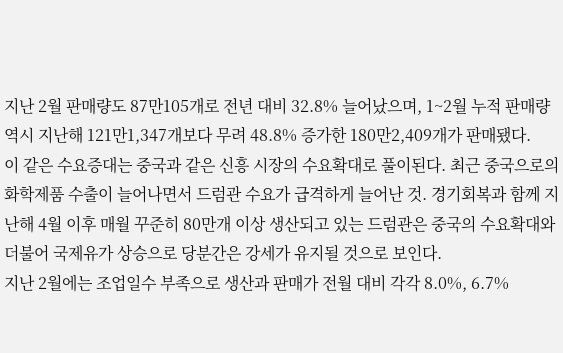지난 2월 판매량도 87만105개로 전년 대비 32.8% 늘어났으며, 1~2월 누적 판매량 역시 지난해 121만1,347개보다 무려 48.8% 증가한 180만2,409개가 판매됐다.
이 같은 수요증대는 중국과 같은 신흥 시장의 수요확대로 풀이된다. 최근 중국으로의 화학제품 수출이 늘어나면서 드럼관 수요가 급격하게 늘어난 것. 경기회복과 함께 지난해 4월 이후 매월 꾸준히 80만개 이상 생산되고 있는 드럼관은 중국의 수요확대와 더불어 국제유가 상승으로 당분간은 강세가 유지될 것으로 보인다.
지난 2월에는 조업일수 부족으로 생산과 판매가 전월 대비 각각 8.0%, 6.7%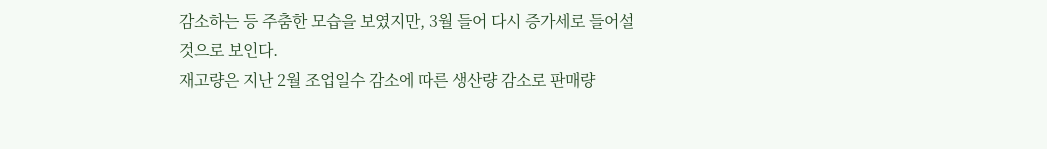감소하는 등 주춤한 모습을 보였지만, 3월 들어 다시 증가세로 들어설 것으로 보인다.
재고량은 지난 2월 조업일수 감소에 따른 생산량 감소로 판매량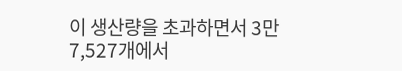이 생산량을 초과하면서 3만7,527개에서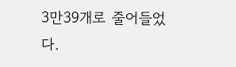3만39개로 줄어들었다.